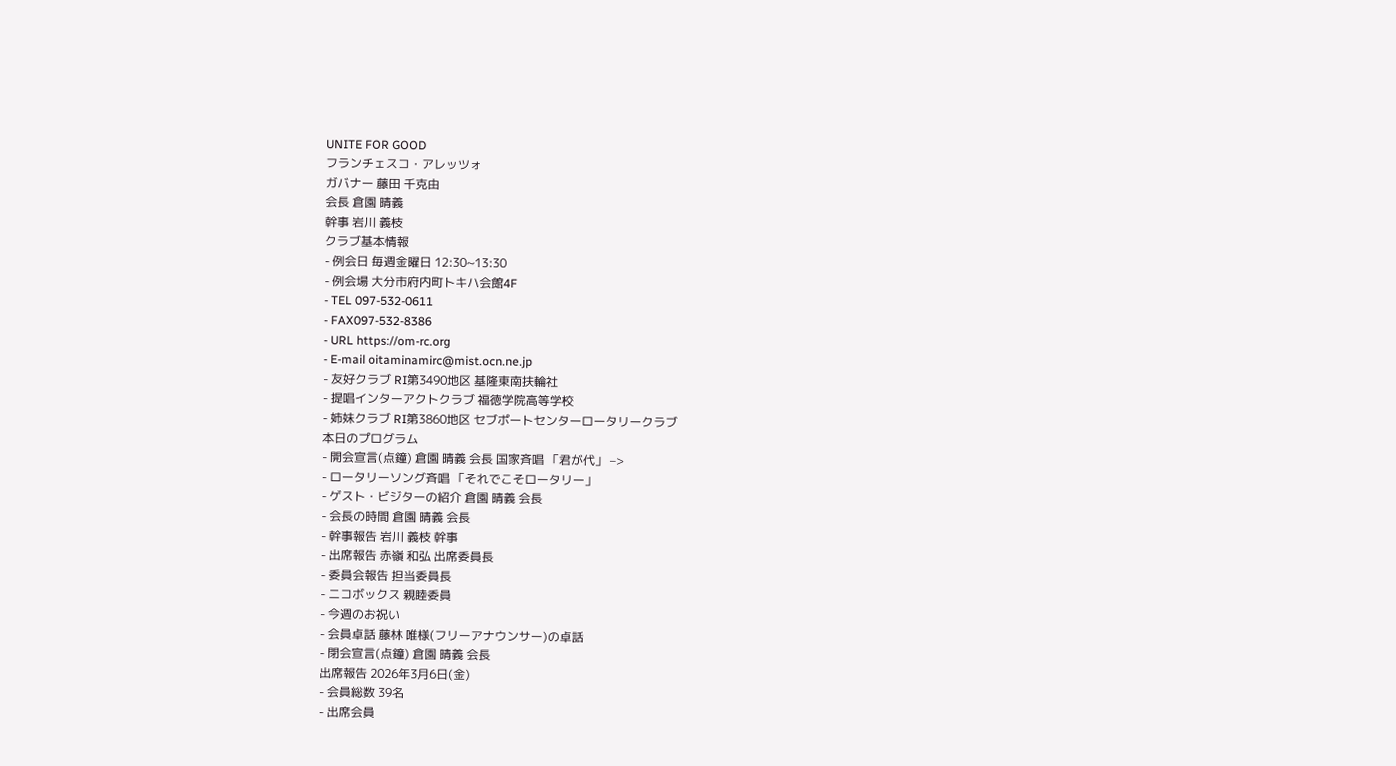UNITE FOR GOOD
フランチェスコ・アレッツォ
ガバナー 藤田 千克由
会長 倉園 晴義
幹事 岩川 義枝
クラブ基本情報
- 例会日 毎週金曜日 12:30~13:30
- 例会場 大分市府内町トキハ会館4F
- TEL 097-532-0611
- FAX097-532-8386
- URL https://om-rc.org
- E-mail oitaminamirc@mist.ocn.ne.jp
- 友好クラブ RI第3490地区 基隆東南扶輪社
- 提唱インターアクトクラブ 福徳学院高等学校
- 姉妹クラブ RI第3860地区 セブポートセンターロータリークラブ
本日のプログラム
- 開会宣言(点鐘) 倉園 晴義 会長 国家斉唱 「君が代」 –>
- ロータリーソング斉唱 「それでこそロータリー」
- ゲスト・ビジターの紹介 倉園 晴義 会長
- 会長の時間 倉園 晴義 会長
- 幹事報告 岩川 義枝 幹事
- 出席報告 赤嶺 和弘 出席委員長
- 委員会報告 担当委員長
- ニコボックス 親睦委員
- 今週のお祝い
- 会員卓話 藤林 唯様(フリーアナウンサー)の卓話
- 閉会宣言(点鐘) 倉園 晴義 会長
出席報告 2026年3月6日(金)
- 会員総数 39名
- 出席会員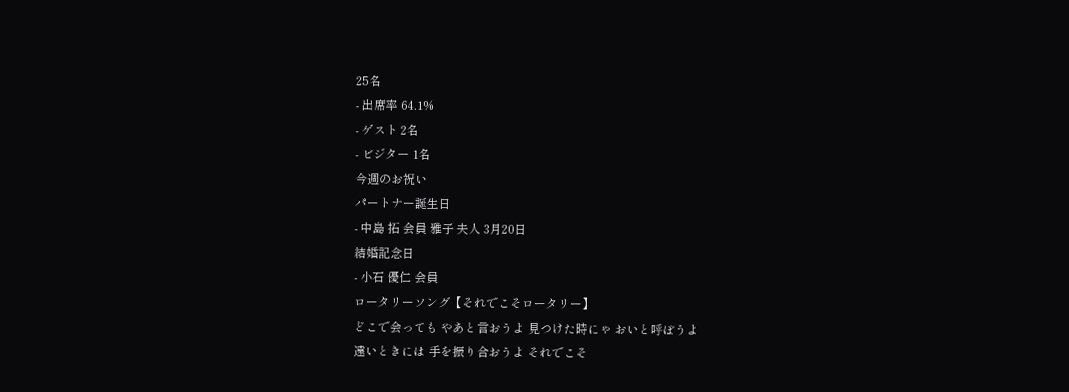25名
- 出席率 64.1%
- ゲスト 2名
- ビジター 1名
今週のお祝い
パートナー誕生日
- 中島 拓 会員 雅子 夫人 3月20日
結婚記念日
- 小石 優仁 会員
ロータリーソング【それでこそロータリー】
どこで会っても やあと言おうよ 見つけた時にゃ おいと呼ぼうよ
遠いときには 手を振り合おうよ それでこそ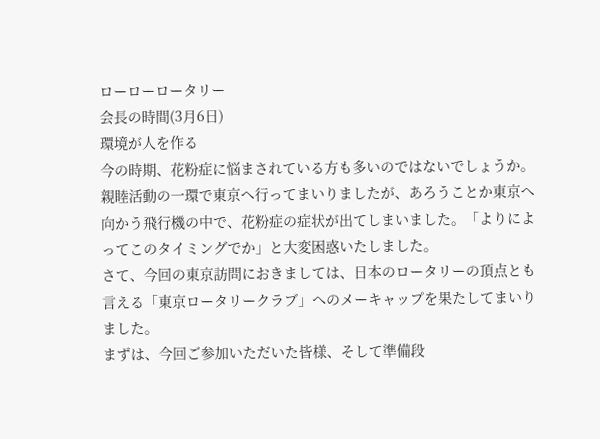ローローロータリー
会長の時間(3月6日)
環境が人を作る
今の時期、花粉症に悩まされている方も多いのではないでしょうか。
親睦活動の一環で東京へ行ってまいりましたが、あろうことか東京へ向かう飛行機の中で、花粉症の症状が出てしまいました。「よりによってこのタイミングでか」と大変困惑いたしました。
さて、今回の東京訪問におきましては、日本のロータリーの頂点とも言える「東京ロータリークラブ」へのメーキャップを果たしてまいりました。
まずは、今回ご参加いただいた皆様、そして準備段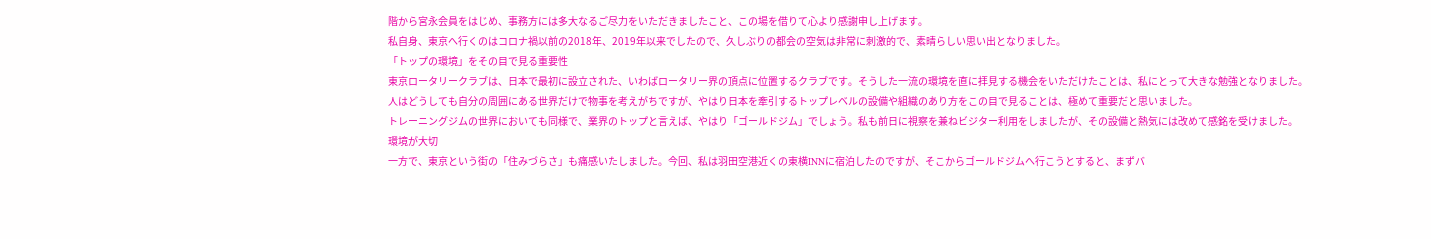階から宮永会員をはじめ、事務方には多大なるご尽力をいただきましたこと、この場を借りて心より感謝申し上げます。
私自身、東京へ行くのはコロナ禍以前の2018年、2019年以来でしたので、久しぶりの都会の空気は非常に刺激的で、素晴らしい思い出となりました。
「トップの環境」をその目で見る重要性
東京ロータリークラブは、日本で最初に設立された、いわばロータリー界の頂点に位置するクラブです。そうした一流の環境を直に拝見する機会をいただけたことは、私にとって大きな勉強となりました。
人はどうしても自分の周囲にある世界だけで物事を考えがちですが、やはり日本を牽引するトップレベルの設備や組織のあり方をこの目で見ることは、極めて重要だと思いました。
トレーニングジムの世界においても同様で、業界のトップと言えば、やはり「ゴールドジム」でしょう。私も前日に視察を兼ねビジター利用をしましたが、その設備と熱気には改めて感銘を受けました。
環境が大切
一方で、東京という街の「住みづらさ」も痛感いたしました。今回、私は羽田空港近くの東横INNに宿泊したのですが、そこからゴールドジムへ行こうとすると、まずバ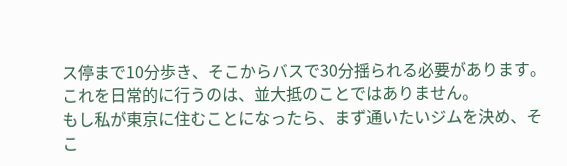ス停まで10分歩き、そこからバスで30分揺られる必要があります。これを日常的に行うのは、並大抵のことではありません。
もし私が東京に住むことになったら、まず通いたいジムを決め、そこ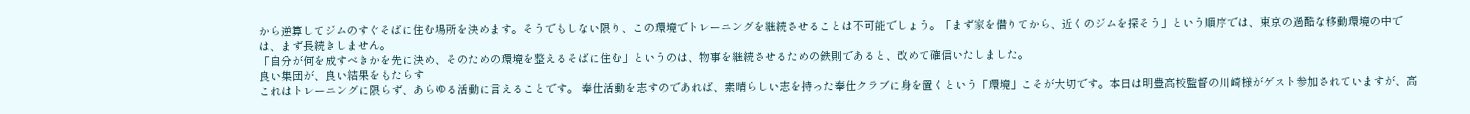から逆算してジムのすぐそばに住む場所を決めます。そうでもしない限り、この環境でトレーニングを継続させることは不可能でしょう。「まず家を借りてから、近くのジムを探そう」という順序では、東京の過酷な移動環境の中では、まず長続きしません。
「自分が何を成すべきかを先に決め、そのための環境を整えるそばに住む」というのは、物事を継続させるための鉄則であると、改めて確信いたしました。
良い集団が、良い結果をもたらす
これはトレーニングに限らず、あらゆる活動に言えることです。 奉仕活動を志すのであれば、素晴らしい志を持った奉仕クラブに身を置くという「環境」こそが大切です。本日は明豊高校監督の川崎様がゲスト参加されていますが、高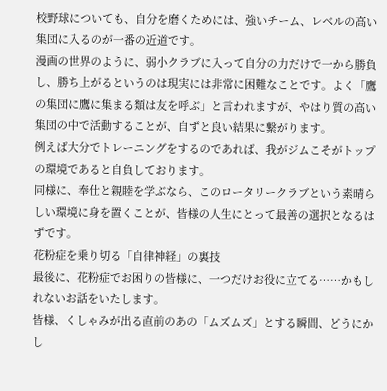校野球についても、自分を磨くためには、強いチーム、レベルの高い集団に入るのが一番の近道です。
漫画の世界のように、弱小クラブに入って自分の力だけで一から勝負し、勝ち上がるというのは現実には非常に困難なことです。よく「鷹の集団に鷹に集まる類は友を呼ぶ」と言われますが、やはり質の高い集団の中で活動することが、自ずと良い結果に繋がります。
例えば大分でトレーニングをするのであれば、我がジムこそがトップの環境であると自負しております。
同様に、奉仕と親睦を学ぶなら、このロータリークラブという素晴らしい環境に身を置くことが、皆様の人生にとって最善の選択となるはずです。
花粉症を乗り切る「自律神経」の裏技
最後に、花粉症でお困りの皆様に、一つだけお役に立てる……かもしれないお話をいたします。
皆様、くしゃみが出る直前のあの「ムズムズ」とする瞬間、どうにかし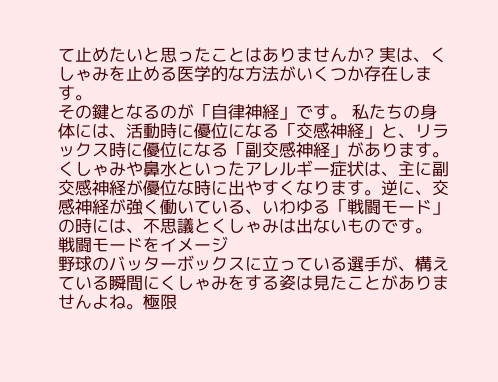て止めたいと思ったことはありませんか? 実は、くしゃみを止める医学的な方法がいくつか存在します。
その鍵となるのが「自律神経」です。 私たちの身体には、活動時に優位になる「交感神経」と、リラックス時に優位になる「副交感神経」があります。くしゃみや鼻水といったアレルギー症状は、主に副交感神経が優位な時に出やすくなります。逆に、交感神経が強く働いている、いわゆる「戦闘モード」の時には、不思議とくしゃみは出ないものです。
戦闘モードをイメージ
野球のバッターボックスに立っている選手が、構えている瞬間にくしゃみをする姿は見たことがありませんよね。極限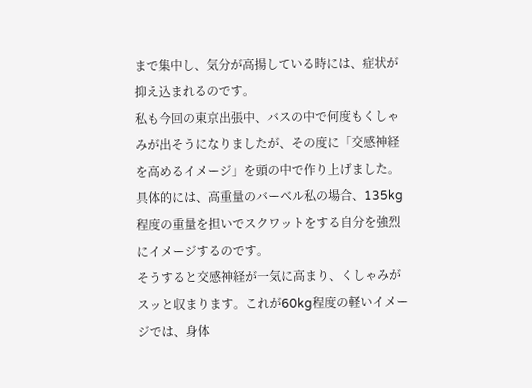まで集中し、気分が高揚している時には、症状が抑え込まれるのです。
私も今回の東京出張中、バスの中で何度もくしゃみが出そうになりましたが、その度に「交感神経を高めるイメージ」を頭の中で作り上げました。具体的には、高重量のバーベル私の場合、135kg程度の重量を担いでスクワットをする自分を強烈にイメージするのです。
そうすると交感神経が一気に高まり、くしゃみがスッと収まります。これが60kg程度の軽いイメージでは、身体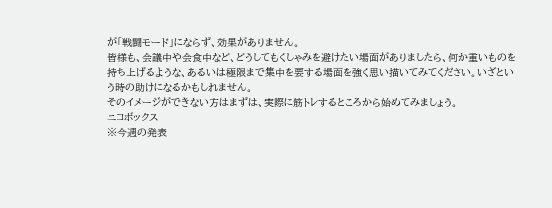が「戦闘モード」にならず、効果がありません。
皆様も、会議中や会食中など、どうしてもくしゃみを避けたい場面がありましたら、何か重いものを持ち上げるような、あるいは極限まで集中を要する場面を強く思い描いてみてください。いざという時の助けになるかもしれません。
そのイメージができない方はまずは、実際に筋トレするところから始めてみましょう。
ニコボックス
※今週の発表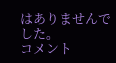はありませんでした。
コメント